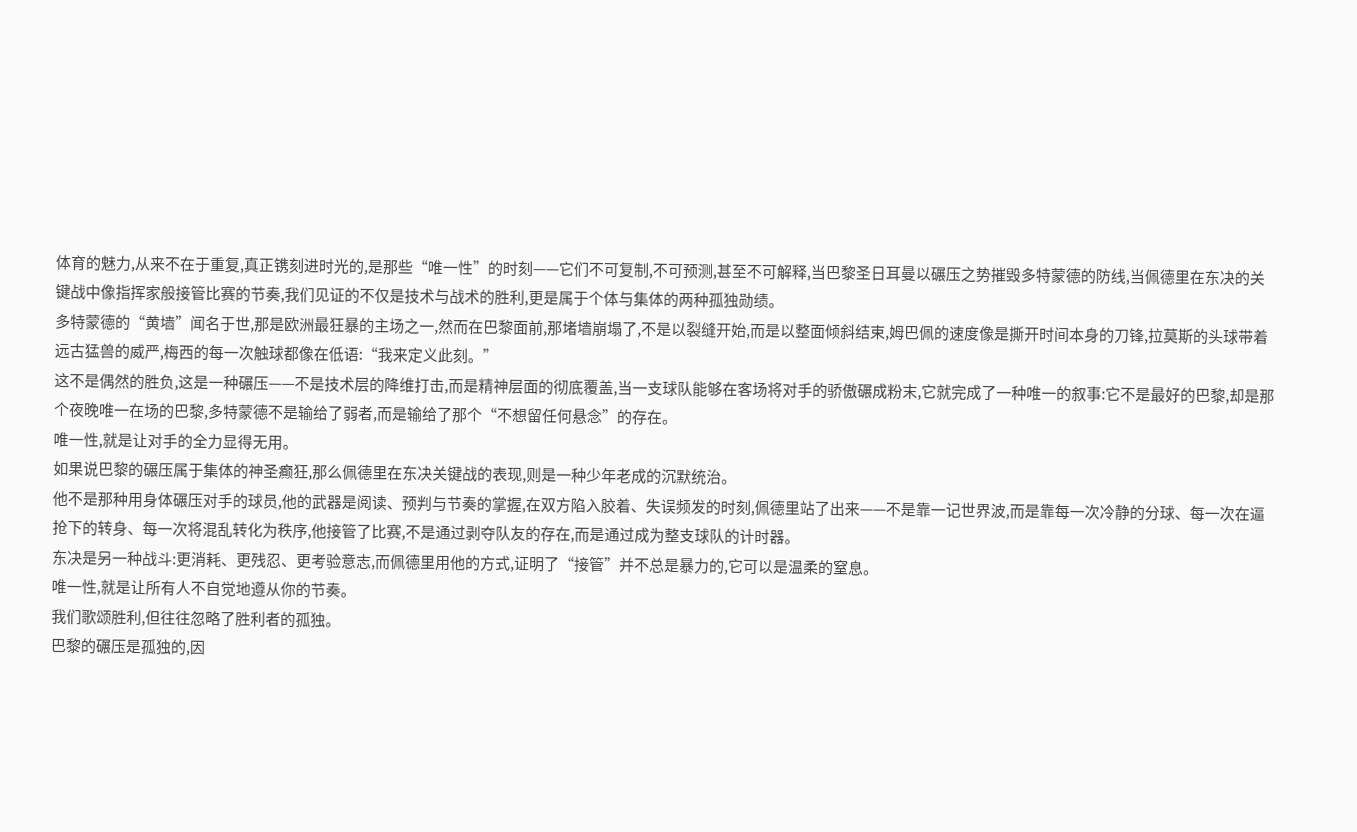体育的魅力,从来不在于重复,真正镌刻进时光的,是那些“唯一性”的时刻——它们不可复制,不可预测,甚至不可解释,当巴黎圣日耳曼以碾压之势摧毁多特蒙德的防线,当佩德里在东决的关键战中像指挥家般接管比赛的节奏,我们见证的不仅是技术与战术的胜利,更是属于个体与集体的两种孤独勋绩。
多特蒙德的“黄墙”闻名于世,那是欧洲最狂暴的主场之一,然而在巴黎面前,那堵墙崩塌了,不是以裂缝开始,而是以整面倾斜结束,姆巴佩的速度像是撕开时间本身的刀锋,拉莫斯的头球带着远古猛兽的威严,梅西的每一次触球都像在低语:“我来定义此刻。”
这不是偶然的胜负,这是一种碾压——不是技术层的降维打击,而是精神层面的彻底覆盖,当一支球队能够在客场将对手的骄傲碾成粉末,它就完成了一种唯一的叙事:它不是最好的巴黎,却是那个夜晚唯一在场的巴黎,多特蒙德不是输给了弱者,而是输给了那个“不想留任何悬念”的存在。
唯一性,就是让对手的全力显得无用。
如果说巴黎的碾压属于集体的神圣癫狂,那么佩德里在东决关键战的表现,则是一种少年老成的沉默统治。
他不是那种用身体碾压对手的球员,他的武器是阅读、预判与节奏的掌握,在双方陷入胶着、失误频发的时刻,佩德里站了出来——不是靠一记世界波,而是靠每一次冷静的分球、每一次在逼抢下的转身、每一次将混乱转化为秩序,他接管了比赛,不是通过剥夺队友的存在,而是通过成为整支球队的计时器。
东决是另一种战斗:更消耗、更残忍、更考验意志,而佩德里用他的方式,证明了“接管”并不总是暴力的,它可以是温柔的窒息。
唯一性,就是让所有人不自觉地遵从你的节奏。
我们歌颂胜利,但往往忽略了胜利者的孤独。
巴黎的碾压是孤独的,因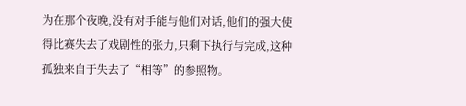为在那个夜晚,没有对手能与他们对话,他们的强大使得比赛失去了戏剧性的张力,只剩下执行与完成,这种孤独来自于失去了“相等”的参照物。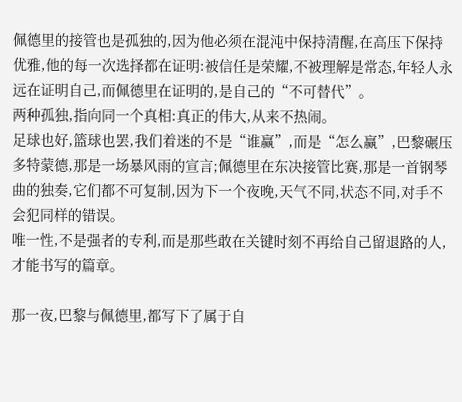佩德里的接管也是孤独的,因为他必须在混沌中保持清醒,在高压下保持优雅,他的每一次选择都在证明:被信任是荣耀,不被理解是常态,年轻人永远在证明自己,而佩德里在证明的,是自己的“不可替代”。
两种孤独,指向同一个真相:真正的伟大,从来不热闹。
足球也好,篮球也罢,我们着迷的不是“谁赢”,而是“怎么赢”,巴黎碾压多特蒙德,那是一场暴风雨的宣言;佩德里在东决接管比赛,那是一首钢琴曲的独奏,它们都不可复制,因为下一个夜晚,天气不同,状态不同,对手不会犯同样的错误。
唯一性,不是强者的专利,而是那些敢在关键时刻不再给自己留退路的人,才能书写的篇章。

那一夜,巴黎与佩德里,都写下了属于自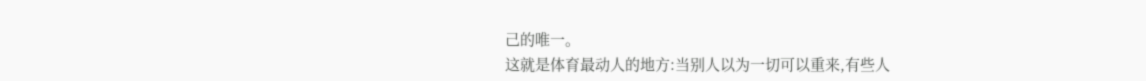己的唯一。
这就是体育最动人的地方:当别人以为一切可以重来,有些人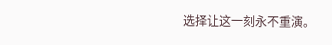选择让这一刻永不重演。